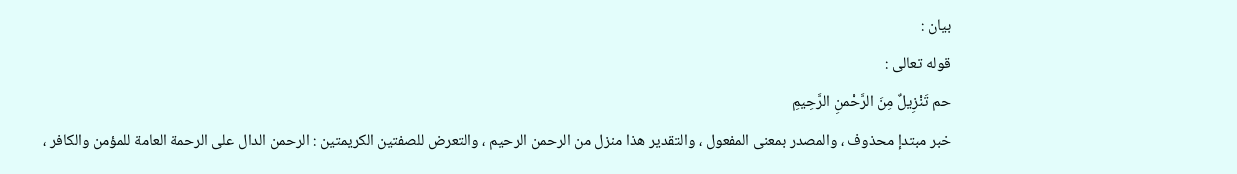بيان :
قوله تعالى :
حم تَنْزِيلٌ مِنَ الرَّحْمنِ الرَّحِيمِ
خبر مبتدإ محذوف ، والمصدر بمعنى المفعول ، والتقدير هذا منزل من الرحمن الرحيم ، والتعرض للصفتين الكريمتين : الرحمن الدال على الرحمة العامة للمؤمن والكافر ،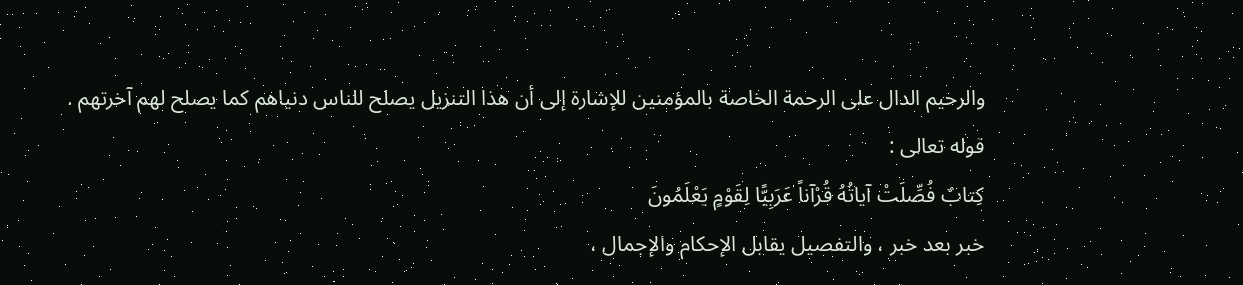والرحيم الدال على الرحمة الخاصة بالمؤمنين للإشارة إلى أن هذا التنزيل يصلح للناس دنياهم كما يصلح لهم آخرتهم .
قوله تعالى :
كِتابٌ فُصِّلَتْ آياتُهُ قُرْآناً عَرَبِيًّا لِقَوْمٍ يَعْلَمُونَ
خبر بعد خبر ، والتفصيل يقابل الإحكام والإجمال ،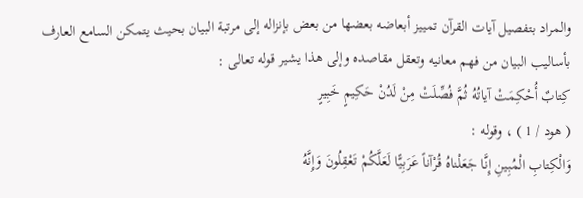والمراد بتفصيل آيات القرآن تمييز أبعاضه بعضها من بعض بإنزاله إلى مرتبة البيان بحيث يتمكن السامع العارف بأساليب البيان من فهم معانيه وتعقل مقاصده وإلى هذا يشير قوله تعالى :
كِتابٌ أُحْكِمَتْ آياتُهُ ثُمَّ فُصِّلَتْ مِنْ لَدُنْ حَكِيمٍ خَبِيرٍ
( هود / 1 ) ، وقوله :
وَالْكِتابِ الْمُبِينِ إِنَّا جَعَلْناهُ قُرْآناً عَرَبِيًّا لَعَلَّكُمْ تَعْقِلُونَ وَإِنَّهُ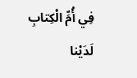فِي أُمِّ الْكِتابِ لَدَيْنا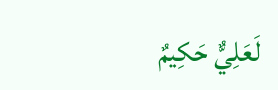لَعَلِيٌّ حَكِيمٌ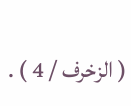( الزخرف / 4 ) .